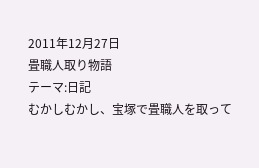2011年12月27日
畳職人取り物語
テーマ:日記
むかしむかし、宝塚で畳職人を取って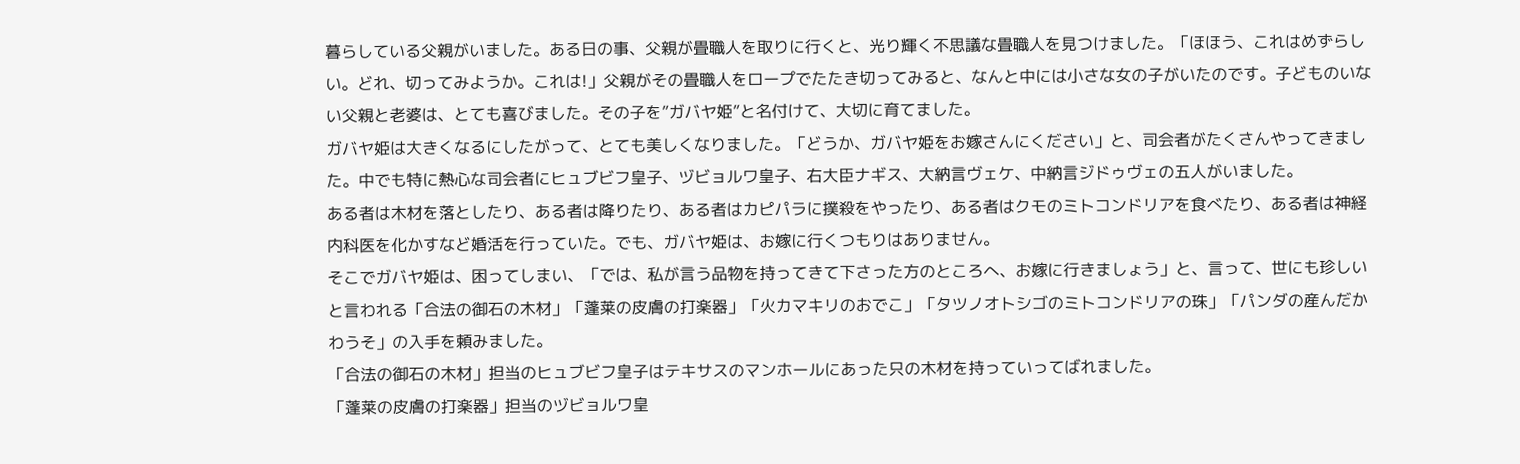暮らしている父親がいました。ある日の事、父親が畳職人を取りに行くと、光り輝く不思議な畳職人を見つけました。「ほほう、これはめずらしい。どれ、切ってみようか。これは!」父親がその畳職人をロープでたたき切ってみると、なんと中には小さな女の子がいたのです。子どものいない父親と老婆は、とても喜びました。その子を”ガバヤ姫”と名付けて、大切に育てました。
ガバヤ姫は大きくなるにしたがって、とても美しくなりました。「どうか、ガバヤ姫をお嫁さんにください」と、司会者がたくさんやってきました。中でも特に熱心な司会者にヒュブビフ皇子、ヅビョルワ皇子、右大臣ナギス、大納言ヴェケ、中納言ジドゥヴェの五人がいました。
ある者は木材を落としたり、ある者は降りたり、ある者はカピパラに撲殺をやったり、ある者はクモのミトコンドリアを食べたり、ある者は神経内科医を化かすなど婚活を行っていた。でも、ガバヤ姫は、お嫁に行くつもりはありません。
そこでガバヤ姫は、困ってしまい、「では、私が言う品物を持ってきて下さった方のところへ、お嫁に行きましょう」と、言って、世にも珍しいと言われる「合法の御石の木材」「蓬莱の皮膚の打楽器」「火カマキリのおでこ」「タツノオトシゴのミトコンドリアの珠」「パンダの産んだかわうそ」の入手を頼みました。
「合法の御石の木材」担当のヒュブビフ皇子はテキサスのマンホールにあった只の木材を持っていってばれました。
「蓬莱の皮膚の打楽器」担当のヅビョルワ皇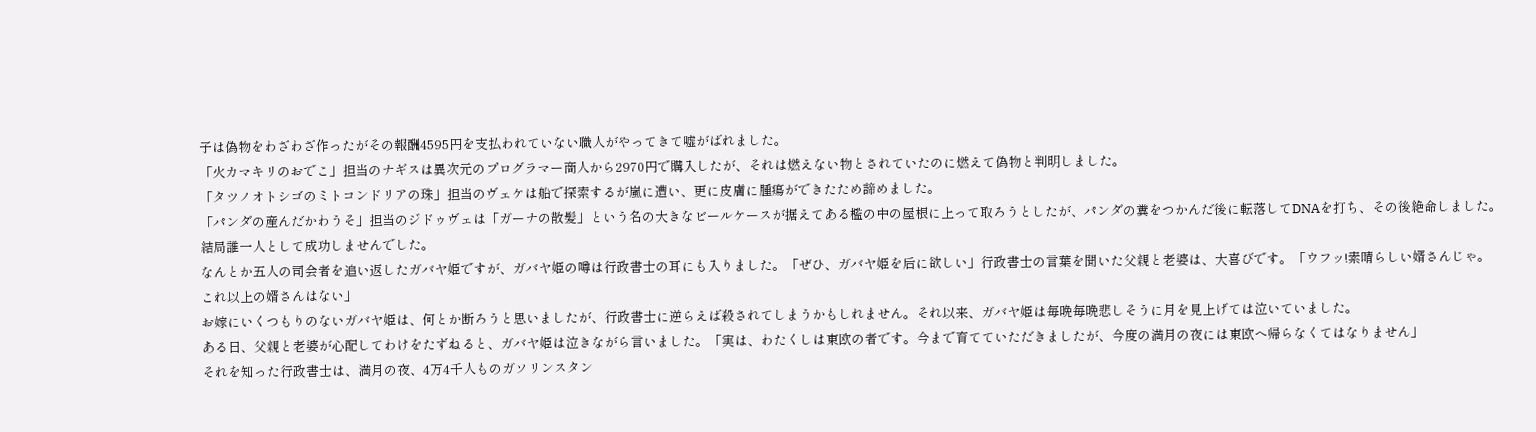子は偽物をわざわざ作ったがその報酬4595円を支払われていない職人がやってきて嘘がばれました。
「火カマキリのおでこ」担当のナギスは異次元のプログラマー商人から2970円で購入したが、それは燃えない物とされていたのに燃えて偽物と判明しました。
「タツノオトシゴのミトコンドリアの珠」担当のヴェケは船で探索するが嵐に遭い、更に皮膚に腫瘍ができたため諦めました。
「パンダの産んだかわうそ」担当のジドゥヴェは「ガーナの散髪」という名の大きなビールケースが据えてある檻の中の屋根に上って取ろうとしたが、パンダの糞をつかんだ後に転落してDNAを打ち、その後絶命しました。結局誰一人として成功しませんでした。
なんとか五人の司会者を追い返したガバヤ姫ですが、ガバヤ姫の噂は行政書士の耳にも入りました。「ぜひ、ガバヤ姫を后に欲しい」行政書士の言葉を聞いた父親と老婆は、大喜びです。「ウフッ!素晴らしい婿さんじゃ。これ以上の婿さんはない」
お嫁にいくつもりのないガバヤ姫は、何とか断ろうと思いましたが、行政書士に逆らえば殺されてしまうかもしれません。それ以来、ガバヤ姫は毎晩毎晩悲しそうに月を見上げては泣いていました。
ある日、父親と老婆が心配してわけをたずねると、ガバヤ姫は泣きながら言いました。「実は、わたくしは東欧の者です。今まで育てていただきましたが、今度の満月の夜には東欧へ帰らなくてはなりません」
それを知った行政書士は、満月の夜、4万4千人ものガソリンスタン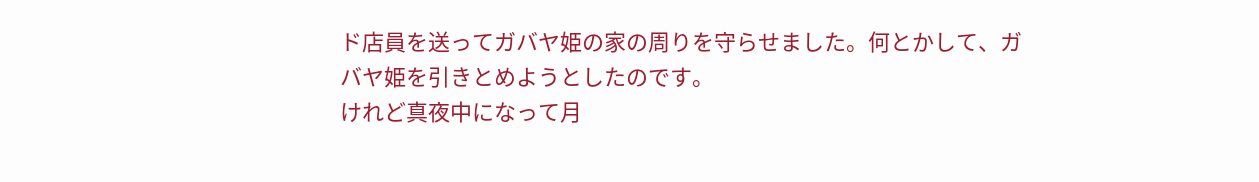ド店員を送ってガバヤ姫の家の周りを守らせました。何とかして、ガバヤ姫を引きとめようとしたのです。
けれど真夜中になって月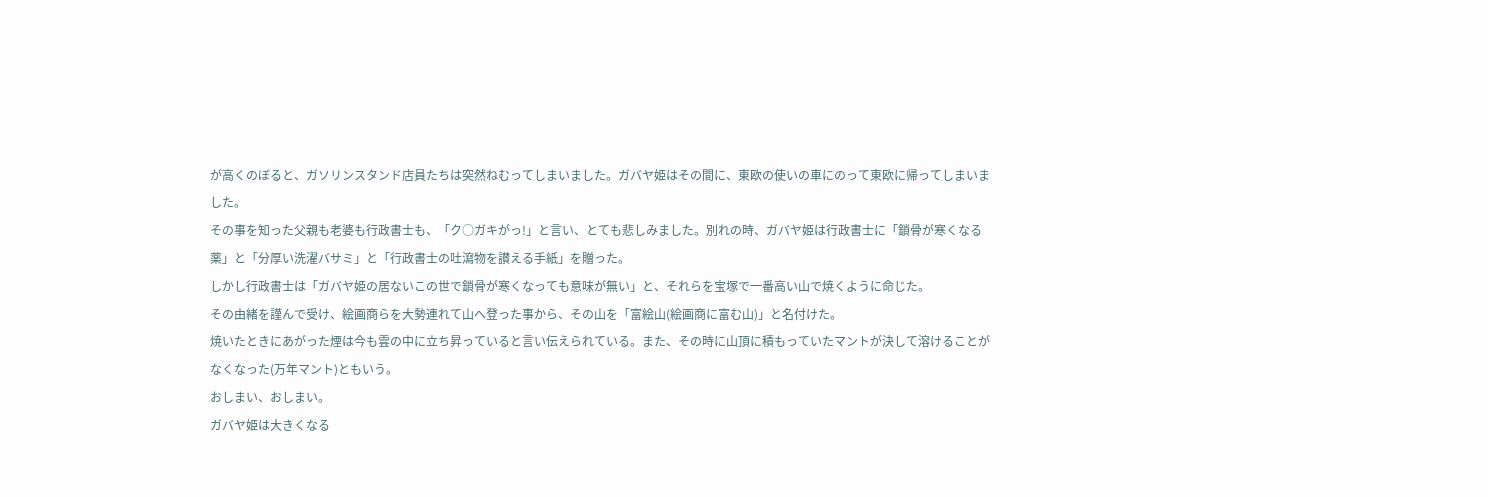が高くのぼると、ガソリンスタンド店員たちは突然ねむってしまいました。ガバヤ姫はその間に、東欧の使いの車にのって東欧に帰ってしまいました。
その事を知った父親も老婆も行政書士も、「ク○ガキがっ!」と言い、とても悲しみました。別れの時、ガバヤ姫は行政書士に「鎖骨が寒くなる薬」と「分厚い洗濯バサミ」と「行政書士の吐瀉物を讃える手紙」を贈った。
しかし行政書士は「ガバヤ姫の居ないこの世で鎖骨が寒くなっても意味が無い」と、それらを宝塚で一番高い山で焼くように命じた。
その由緒を謹んで受け、絵画商らを大勢連れて山へ登った事から、その山を「富絵山(絵画商に富む山)」と名付けた。
焼いたときにあがった煙は今も雲の中に立ち昇っていると言い伝えられている。また、その時に山頂に積もっていたマントが決して溶けることがなくなった(万年マント)ともいう。
おしまい、おしまい。
ガバヤ姫は大きくなる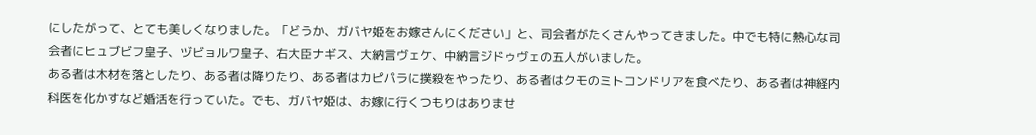にしたがって、とても美しくなりました。「どうか、ガバヤ姫をお嫁さんにください」と、司会者がたくさんやってきました。中でも特に熱心な司会者にヒュブビフ皇子、ヅビョルワ皇子、右大臣ナギス、大納言ヴェケ、中納言ジドゥヴェの五人がいました。
ある者は木材を落としたり、ある者は降りたり、ある者はカピパラに撲殺をやったり、ある者はクモのミトコンドリアを食べたり、ある者は神経内科医を化かすなど婚活を行っていた。でも、ガバヤ姫は、お嫁に行くつもりはありませ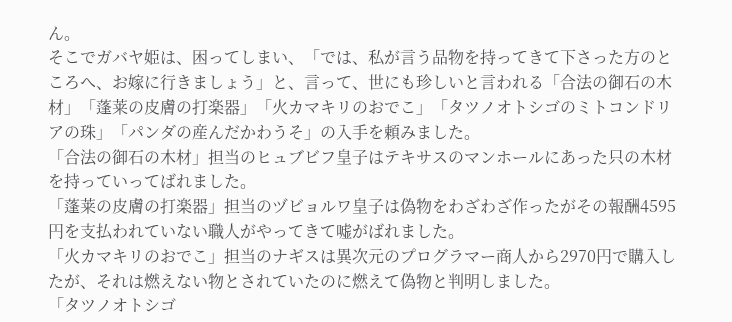ん。
そこでガバヤ姫は、困ってしまい、「では、私が言う品物を持ってきて下さった方のところへ、お嫁に行きましょう」と、言って、世にも珍しいと言われる「合法の御石の木材」「蓬莱の皮膚の打楽器」「火カマキリのおでこ」「タツノオトシゴのミトコンドリアの珠」「パンダの産んだかわうそ」の入手を頼みました。
「合法の御石の木材」担当のヒュブビフ皇子はテキサスのマンホールにあった只の木材を持っていってばれました。
「蓬莱の皮膚の打楽器」担当のヅビョルワ皇子は偽物をわざわざ作ったがその報酬4595円を支払われていない職人がやってきて嘘がばれました。
「火カマキリのおでこ」担当のナギスは異次元のプログラマー商人から2970円で購入したが、それは燃えない物とされていたのに燃えて偽物と判明しました。
「タツノオトシゴ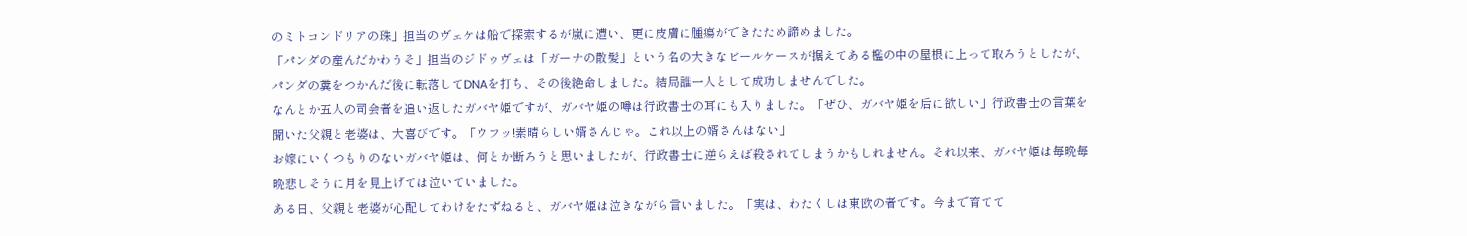のミトコンドリアの珠」担当のヴェケは船で探索するが嵐に遭い、更に皮膚に腫瘍ができたため諦めました。
「パンダの産んだかわうそ」担当のジドゥヴェは「ガーナの散髪」という名の大きなビールケースが据えてある檻の中の屋根に上って取ろうとしたが、パンダの糞をつかんだ後に転落してDNAを打ち、その後絶命しました。結局誰一人として成功しませんでした。
なんとか五人の司会者を追い返したガバヤ姫ですが、ガバヤ姫の噂は行政書士の耳にも入りました。「ぜひ、ガバヤ姫を后に欲しい」行政書士の言葉を聞いた父親と老婆は、大喜びです。「ウフッ!素晴らしい婿さんじゃ。これ以上の婿さんはない」
お嫁にいくつもりのないガバヤ姫は、何とか断ろうと思いましたが、行政書士に逆らえば殺されてしまうかもしれません。それ以来、ガバヤ姫は毎晩毎晩悲しそうに月を見上げては泣いていました。
ある日、父親と老婆が心配してわけをたずねると、ガバヤ姫は泣きながら言いました。「実は、わたくしは東欧の者です。今まで育てて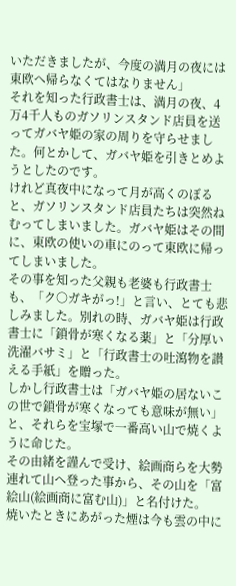いただきましたが、今度の満月の夜には東欧へ帰らなくてはなりません」
それを知った行政書士は、満月の夜、4万4千人ものガソリンスタンド店員を送ってガバヤ姫の家の周りを守らせました。何とかして、ガバヤ姫を引きとめようとしたのです。
けれど真夜中になって月が高くのぼると、ガソリンスタンド店員たちは突然ねむってしまいました。ガバヤ姫はその間に、東欧の使いの車にのって東欧に帰ってしまいました。
その事を知った父親も老婆も行政書士も、「ク○ガキがっ!」と言い、とても悲しみました。別れの時、ガバヤ姫は行政書士に「鎖骨が寒くなる薬」と「分厚い洗濯バサミ」と「行政書士の吐瀉物を讃える手紙」を贈った。
しかし行政書士は「ガバヤ姫の居ないこの世で鎖骨が寒くなっても意味が無い」と、それらを宝塚で一番高い山で焼くように命じた。
その由緒を謹んで受け、絵画商らを大勢連れて山へ登った事から、その山を「富絵山(絵画商に富む山)」と名付けた。
焼いたときにあがった煙は今も雲の中に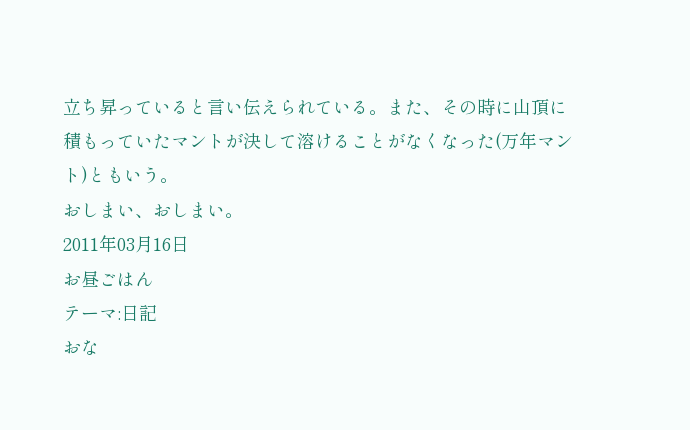立ち昇っていると言い伝えられている。また、その時に山頂に積もっていたマントが決して溶けることがなくなった(万年マント)ともいう。
おしまい、おしまい。
2011年03月16日
お昼ごはん
テーマ:日記
おな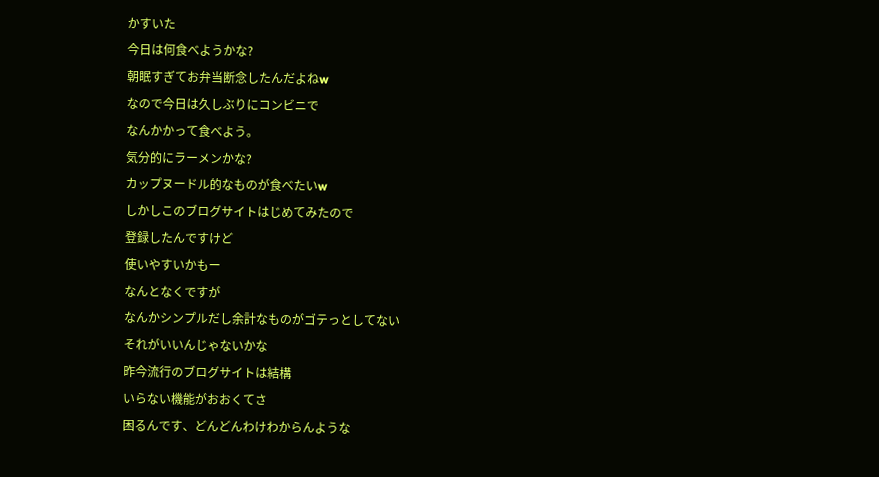かすいた
今日は何食べようかな?
朝眠すぎてお弁当断念したんだよねw
なので今日は久しぶりにコンビニで
なんかかって食べよう。
気分的にラーメンかな?
カップヌードル的なものが食べたいw
しかしこのブログサイトはじめてみたので
登録したんですけど
使いやすいかもー
なんとなくですが
なんかシンプルだし余計なものがゴテっとしてない
それがいいんじゃないかな
昨今流行のブログサイトは結構
いらない機能がおおくてさ
困るんです、どんどんわけわからんような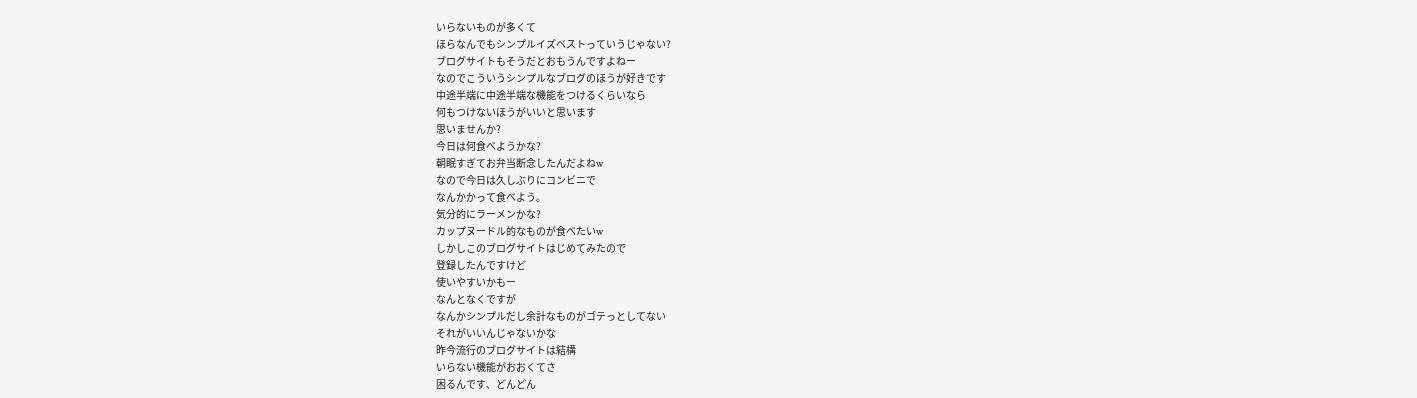いらないものが多くて
ほらなんでもシンプルイズベストっていうじゃない?
ブログサイトもそうだとおもうんですよねー
なのでこういうシンプルなブログのほうが好きです
中途半端に中途半端な機能をつけるくらいなら
何もつけないほうがいいと思います
思いませんか?
今日は何食べようかな?
朝眠すぎてお弁当断念したんだよねw
なので今日は久しぶりにコンビニで
なんかかって食べよう。
気分的にラーメンかな?
カップヌードル的なものが食べたいw
しかしこのブログサイトはじめてみたので
登録したんですけど
使いやすいかもー
なんとなくですが
なんかシンプルだし余計なものがゴテっとしてない
それがいいんじゃないかな
昨今流行のブログサイトは結構
いらない機能がおおくてさ
困るんです、どんどん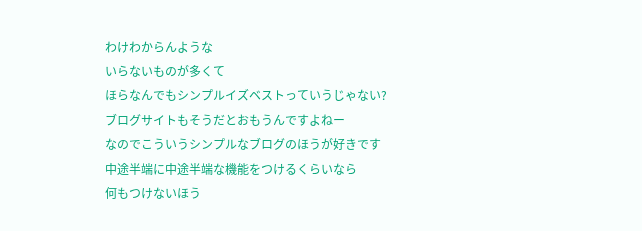わけわからんような
いらないものが多くて
ほらなんでもシンプルイズベストっていうじゃない?
ブログサイトもそうだとおもうんですよねー
なのでこういうシンプルなブログのほうが好きです
中途半端に中途半端な機能をつけるくらいなら
何もつけないほう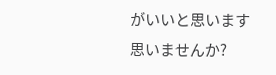がいいと思います
思いませんか?